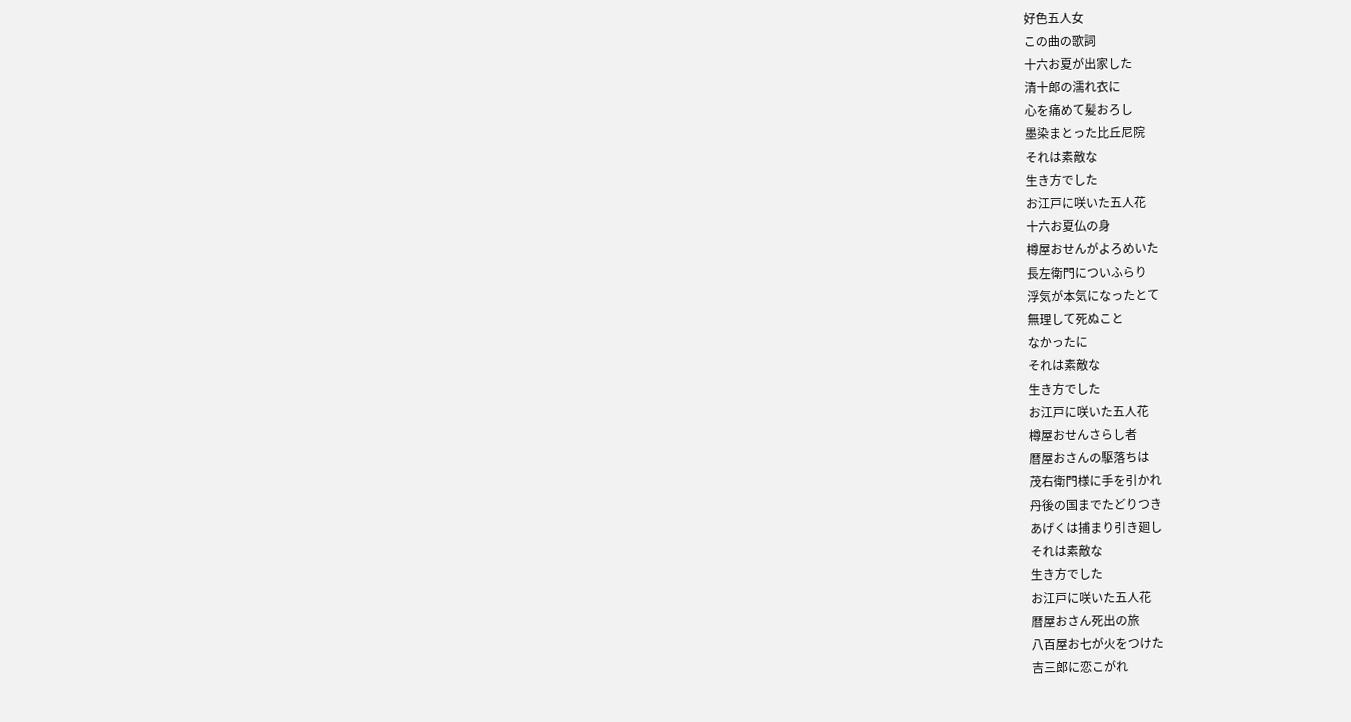好色五人女
この曲の歌詞
十六お夏が出家した
清十郎の濡れ衣に
心を痛めて髪おろし
墨染まとった比丘尼院
それは素敵な
生き方でした
お江戸に咲いた五人花
十六お夏仏の身
樽屋おせんがよろめいた
長左衛門についふらり
浮気が本気になったとて
無理して死ぬこと
なかったに
それは素敵な
生き方でした
お江戸に咲いた五人花
樽屋おせんさらし者
暦屋おさんの駆落ちは
茂右衛門様に手を引かれ
丹後の国までたどりつき
あげくは捕まり引き廻し
それは素敵な
生き方でした
お江戸に咲いた五人花
暦屋おさん死出の旅
八百屋お七が火をつけた
吉三郎に恋こがれ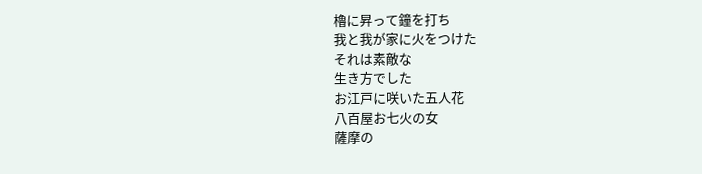櫓に昇って鐘を打ち
我と我が家に火をつけた
それは素敵な
生き方でした
お江戸に咲いた五人花
八百屋お七火の女
薩摩の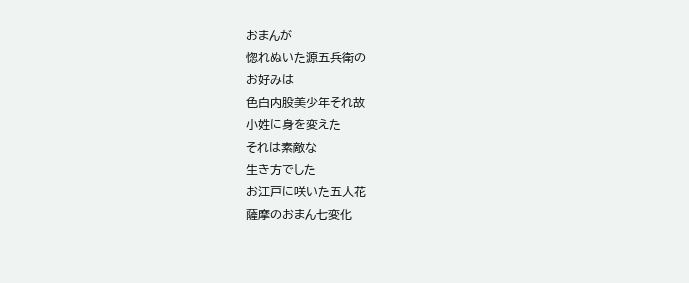おまんが
惚れぬいた源五兵衛の
お好みは
色白内股美少年それ故
小姓に身を変えた
それは素敵な
生き方でした
お江戸に咲いた五人花
薩摩のおまん七変化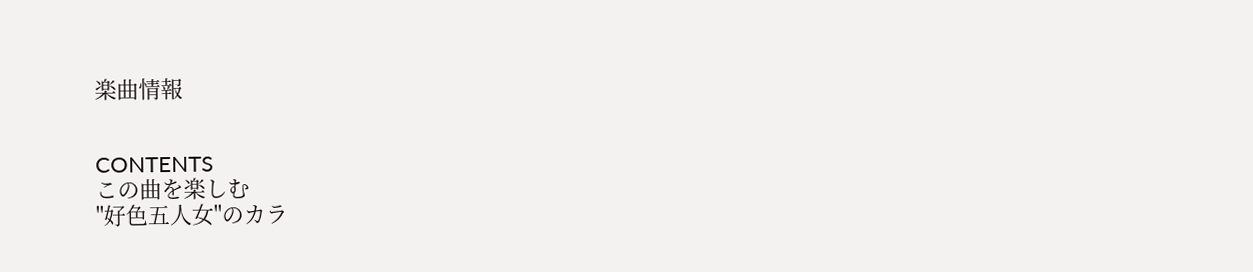楽曲情報


CONTENTS
この曲を楽しむ
"好色五人女"のカラ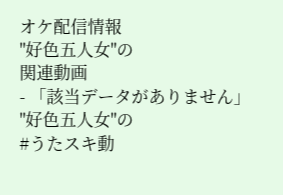オケ配信情報
"好色五人女"の
関連動画
- 「該当データがありません」
"好色五人女"の
#うたスキ動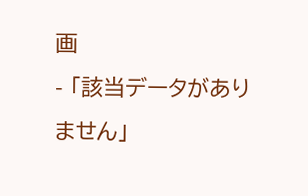画
- 「該当データがありません」